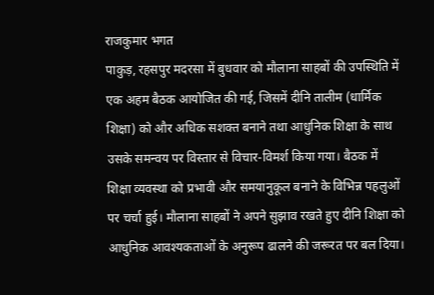राजकुमार भगत
पाकुड़, रहसपुर मदरसा में बुधवार को मौलाना साहबों की उपस्थिति में एक अहम बैठक आयोजित की गई, जिसमें दीनि तालीम (धार्मिक शिक्षा) को और अधिक सशक्त बनाने तथा आधुनिक शिक्षा के साथ उसके समन्वय पर विस्तार से विचार-विमर्श किया गया। बैठक में शिक्षा व्यवस्था को प्रभावी और समयानुकूल बनाने के विभिन्न पहलुओं पर चर्चा हुई। मौलाना साहबों ने अपने सुझाव रखते हुए दीनि शिक्षा को आधुनिक आवश्यकताओं के अनुरूप ढालने की जरूरत पर बल दिया।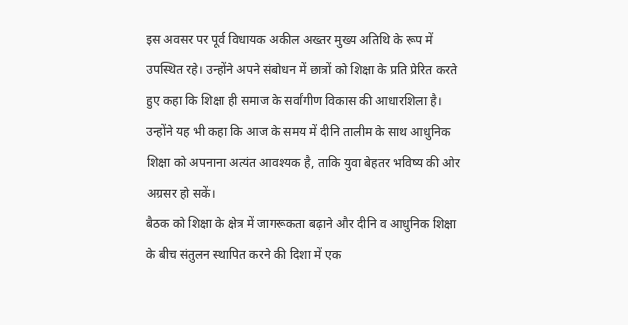इस अवसर पर पूर्व विधायक अकील अख्तर मुख्य अतिथि के रूप में उपस्थित रहे। उन्होंने अपने संबोधन में छात्रों को शिक्षा के प्रति प्रेरित करते हुए कहा कि शिक्षा ही समाज के सर्वांगीण विकास की आधारशिला है। उन्होंने यह भी कहा कि आज के समय में दीनि तालीम के साथ आधुनिक शिक्षा को अपनाना अत्यंत आवश्यक है, ताकि युवा बेहतर भविष्य की ओर अग्रसर हो सकें।
बैठक को शिक्षा के क्षेत्र में जागरूकता बढ़ाने और दीनि व आधुनिक शिक्षा के बीच संतुलन स्थापित करने की दिशा में एक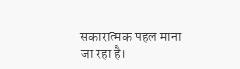सकारात्मक पहल माना जा रहा है।